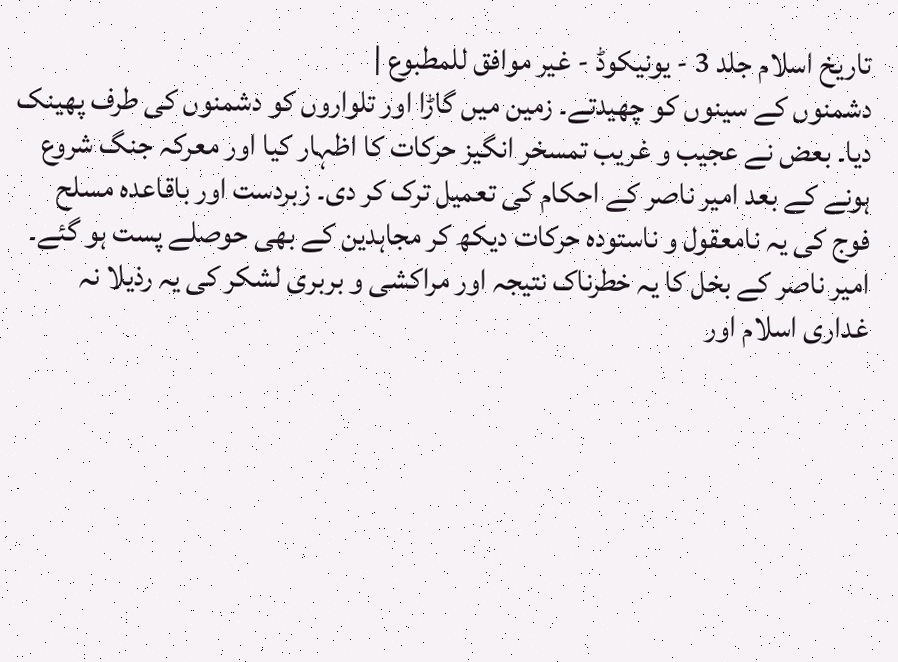تاریخ اسلام جلد 3 - یونیکوڈ - غیر موافق للمطبوع |
دشمنوں کے سینوں کو چھیدتے۔ زمین میں گاڑا اور تلواروں کو دشمنوں کی طرف پھینک دیا۔ بعض نے عجیب و غریب تمسخر انگیز حرکات کا اظہار کیا اور معرکہ جنگ شروع ہونے کے بعد امیر ناصر کے احکام کی تعمیل ترک کر دی۔ زبردست اور باقاعدہ مسلح فوج کی یہ نامعقول و ناستودہ حرکات دیکھ کر مجاہدین کے بھی حوصلے پست ہو گئے۔ امیر ناصر کے بخل کا یہ خطرناک نتیجہ اور مراکشی و بربری لشکر کی یہ رذیلا نہ غداری اسلام اور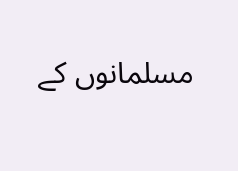مسلمانوں کے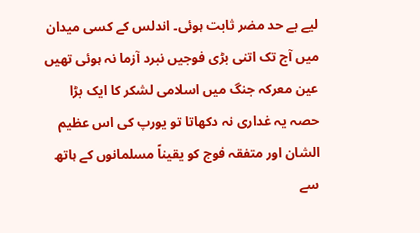لیے بے حد مضر ثابت ہوئی۔ اندلس کے کسی میدان میں آج تک اتنی بڑی فوجیں نبرد آزما نہ ہوئی تھیں عین معرکہ جنگ میں اسلامی لشکر کا ایک بڑا حصہ یہ غداری نہ دکھاتا تو یورپ کی اس عظیم الشان اور متفقہ فوج کو یقیناً مسلمانوں کے ہاتھ سے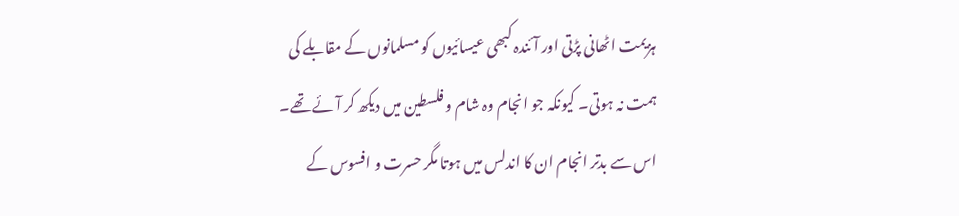ہزیمت اٹھانی پڑتی اور آئندہ کبھی عیسائیوں کو مسلمانوں کے مقابلے کی ہمت نہ ہوتی۔ کیونکہ جو انجام وہ شام و فلسطین میں دیکھ کر آئے تھے۔ اس سے بدتر انجام ان کا اندلس میں ہوتا مگر حسرت و افسوس کے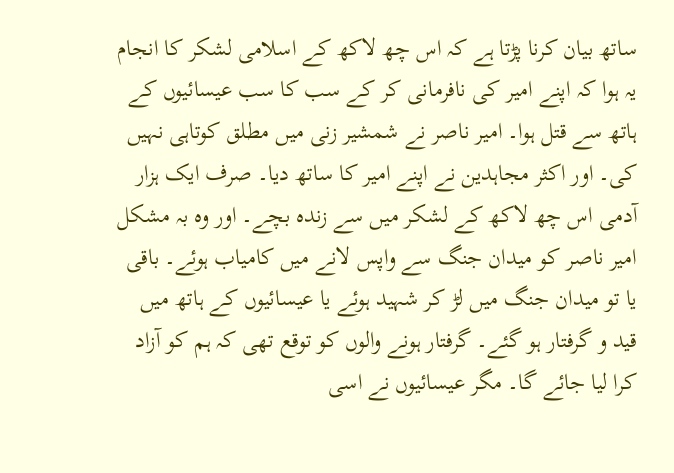ساتھ بیان کرنا پڑتا ہے کہ اس چھ لاکھ کے اسلامی لشکر کا انجام یہ ہوا کہ اپنے امیر کی نافرمانی کر کے سب کا سب عیسائیوں کے ہاتھ سے قتل ہوا۔ امیر ناصر نے شمشیر زنی میں مطلق کوتاہی نہیں کی۔ اور اکثر مجاہدین نے اپنے امیر کا ساتھ دیا۔ صرف ایک ہزار آدمی اس چھ لاکھ کے لشکر میں سے زندہ بچے۔ اور وہ بہ مشکل امیر ناصر کو میدان جنگ سے واپس لانے میں کامیاب ہوئے۔ باقی یا تو میدان جنگ میں لڑ کر شہید ہوئے یا عیسائیوں کے ہاتھ میں قید و گرفتار ہو گئے۔ گرفتار ہونے والوں کو توقع تھی کہ ہم کو آزاد کرا لیا جائے گا۔ مگر عیسائیوں نے اسی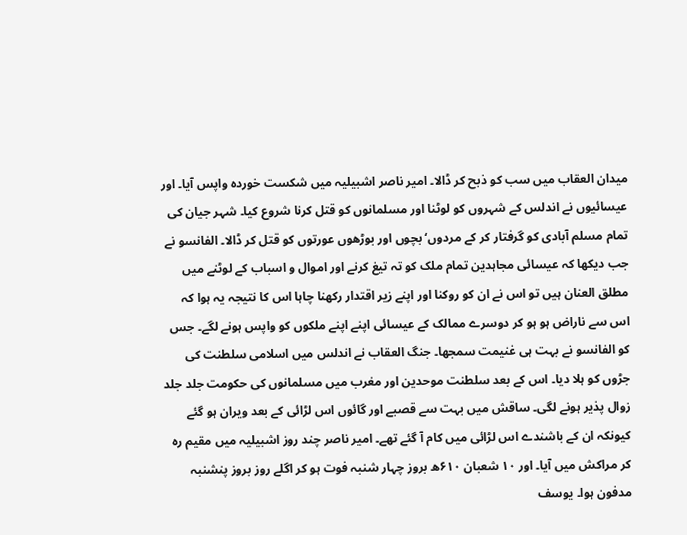میدان العقاب میں سب کو ذبح کر ڈالا۔ امیر ناصر اشبیلیہ میں شکست خوردہ واپس آیا۔ اور عیسائیوں نے اندلس کے شہروں کو لوٹنا اور مسلمانوں کو قتل کرنا شروع کیا۔ شہر جیان کی تمام مسلم آبادی کو گرفتار کر کے مردوں‘ بچوں اور بوڑھوں عورتوں کو قتل کر ڈالا۔ الفانسو نے جب دیکھا کہ عیسائی مجاہدین تمام ملک کو تہ تیغ کرنے اور اموال و اسباب کے لوٹنے میں مطلق العنان ہیں تو اس نے ان کو روکنا اور اپنے زیر اقتدار رکھنا چاہا اس کا نتیجہ یہ ہوا کہ اس سے ناراض ہو ہو کر دوسرے ممالک کے عیسائی اپنے اپنے ملکوں کو واپس ہونے لگے۔ جس کو الفانسو نے بہت ہی غنیمت سمجھا۔ جنگ العقاب نے اندلس میں اسلامی سلطنت کی جڑوں کو ہلا دیا۔ اس کے بعد سلطنت موحدین اور مغرب میں مسلمانوں کی حکومت جلد جلد زوال پذیر ہونے لگی۔ ساقش میں بہت سے قصبے اور گائوں اس لڑائی کے بعد ویران ہو گئے کیونکہ ان کے باشندے اس لڑائی میں کام آ گئے تھے۔ امیر ناصر چند روز اشبیلیہ میں مقیم رہ کر مراکش میں آیا۔ اور ۱۰ شعبان ۶۱۰ھ بروز چہار شنبہ فوت ہو کر اگلے روز بروز پنشنبہ مدفون ہوا۔ یوسف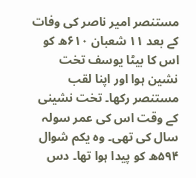مستنصر امیر ناصر کی وفات کے بعد ۱۱ شعبان ۶۱۰ھ کو اس کا بیٹا یوسف تخت نشین ہوا اور اپنا لقب مستنصر رکھا۔ تخت نشینی کے وقت اس کی عمر سولہ سال کی تھی۔ وہ یکم شوال ۵۹۴ھ کو پیدا ہوا تھا۔ دس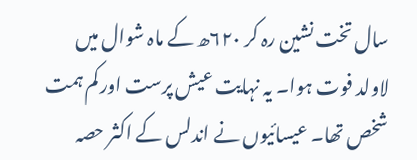سال تخت نشین رہ کر ۶۲۰ھ کے ماہ شوال میں لاولد فوت ہوا۔ یہ نہایت عیش پرست اور کم ہمت شخص تھا۔ عیسائیوں نے اندلس کے اکثر حصہ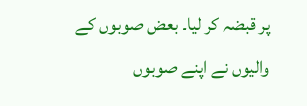پر قبضہ کر لیا۔ بعض صوبوں کے والیوں نے اپنے صوبوں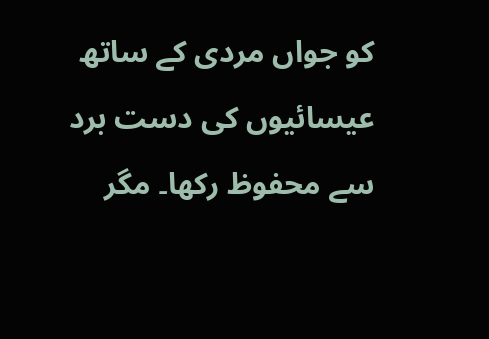کو جواں مردی کے ساتھ عیسائیوں کی دست برد سے محفوظ رکھا۔ مگر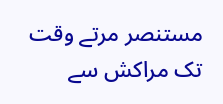مستنصر مرتے وقت تک مراکش سے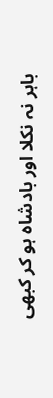باہر نہ نکلا اور بادشاہ ہو کر کبھی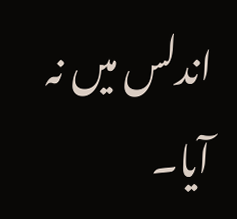اندلس میں نہ آیا۔